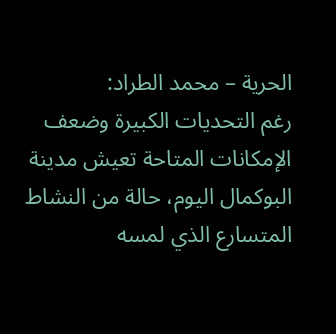الحرية – محمد الطراد:
رغم التحديات الكبيرة وضعف الإمكانات المتاحة تعيش مدينة البوكمال اليوم، حالة من النشاط المتسارع الذي لمسه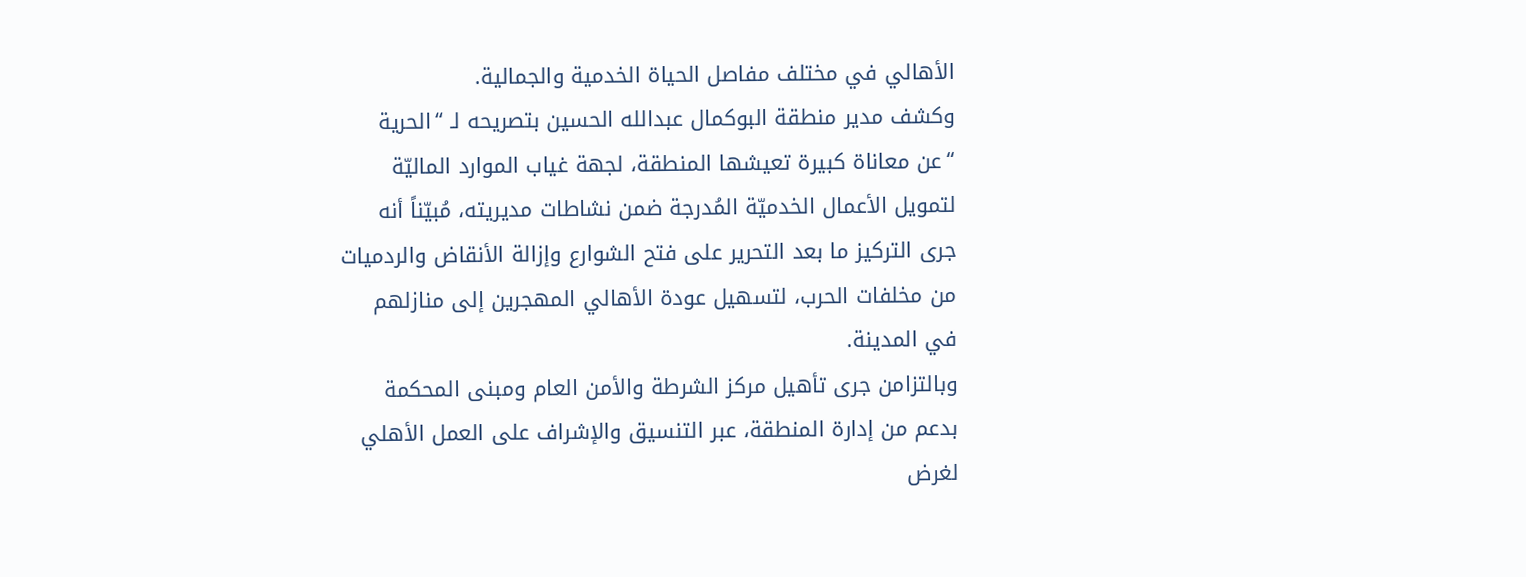الأهالي في مختلف مفاصل الحياة الخدمية والجمالية.
وكشف مدير منطقة البوكمال عبدالله الحسين بتصريحه لـ “الحرية “عن معاناة كبيرة تعيشها المنطقة، لجهة غياب الموارد الماليّة لتمويل الأعمال الخدميّة المُدرجة ضمن نشاطات مديريته، مُبيّناً أنه جرى التركيز ما بعد التحرير على فتح الشوارع وإزالة الأنقاض والردميات من مخلفات الحرب، لتسهيل عودة الأهالي المهجرين إلى منازلهم في المدينة.
وبالتزامن جرى تأهيل مركز الشرطة والأمن العام ومبنى المحكمة بدعم من إدارة المنطقة، عبر التنسيق والإشراف على العمل الأهلي لغرض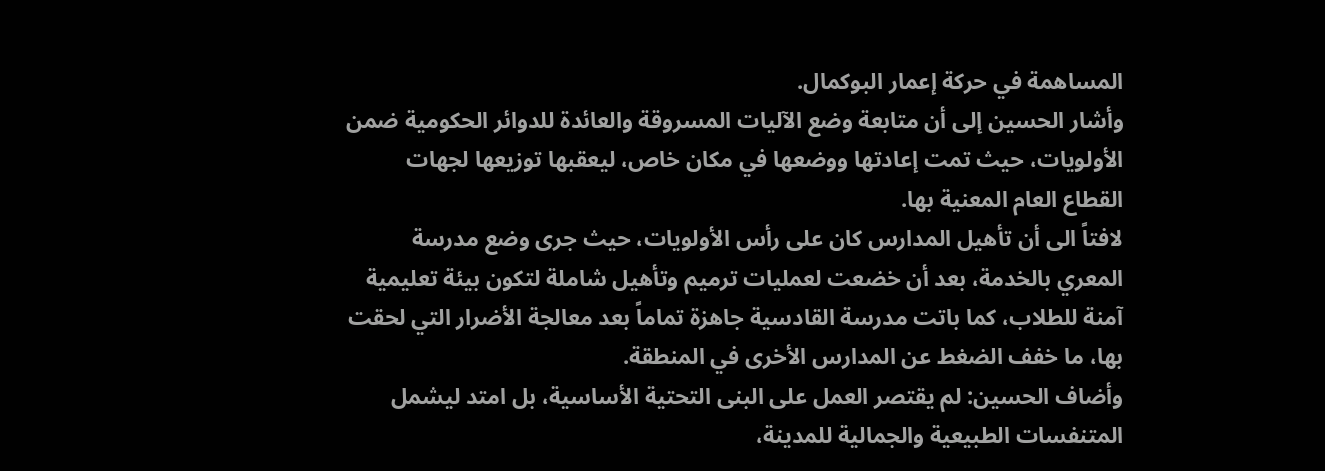المساهمة في حركة إعمار البوكمال.
وأشار الحسين إلى أن متابعة وضع الآليات المسروقة والعائدة للدوائر الحكومية ضمن الأولويات، حيث تمت إعادتها ووضعها في مكان خاص، ليعقبها توزيعها لجهات القطاع العام المعنية بها.
لافتاً الى أن تأهيل المدارس كان على رأس الأولويات، حيث جرى وضع مدرسة المعري بالخدمة، بعد أن خضعت لعمليات ترميم وتأهيل شاملة لتكون بيئة تعليمية آمنة للطلاب، كما باتت مدرسة القادسية جاهزة تماماً بعد معالجة الأضرار التي لحقت بها، ما خفف الضغط عن المدارس الأخرى في المنطقة.
وأضاف الحسين: لم يقتصر العمل على البنى التحتية الأساسية، بل امتد ليشمل المتنفسات الطبيعية والجمالية للمدينة،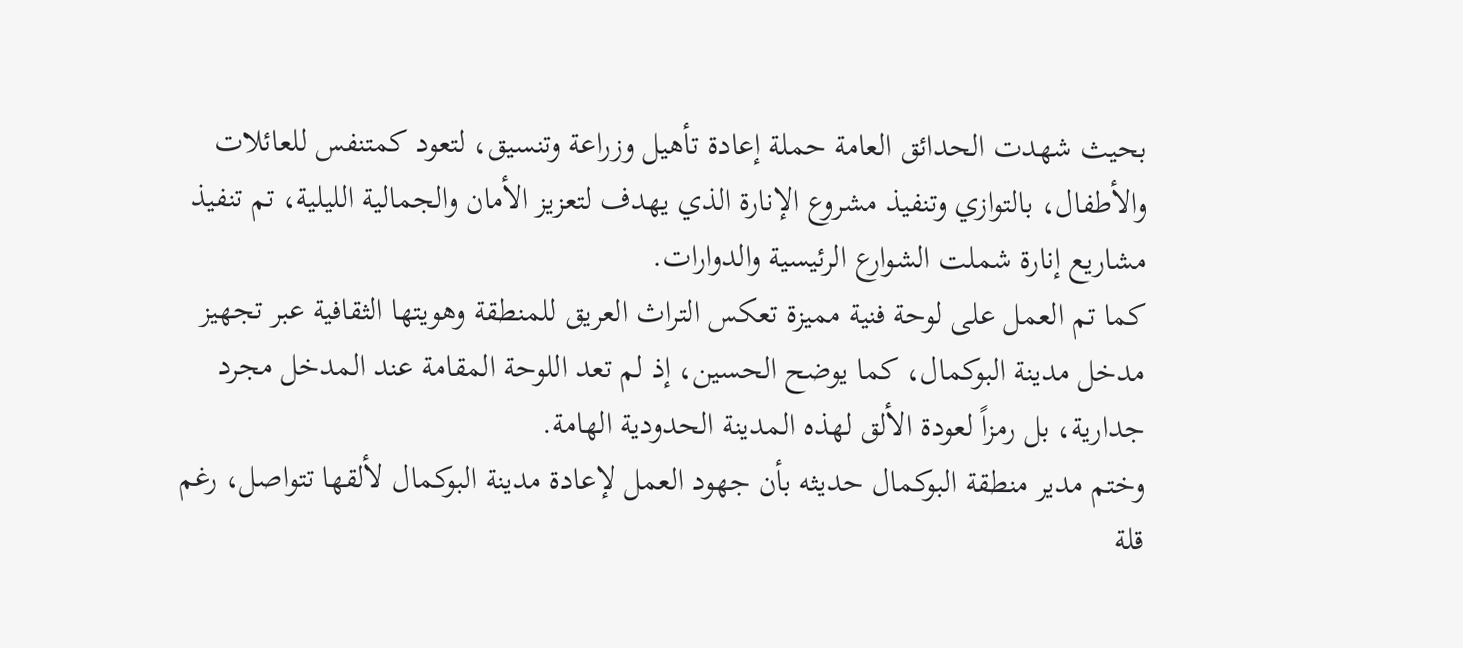بحيث شهدت الحدائق العامة حملة إعادة تأهيل وزراعة وتنسيق، لتعود كمتنفس للعائلات والأطفال، بالتوازي وتنفيذ مشروع الإنارة الذي يهدف لتعزيز الأمان والجمالية الليلية، تم تنفيذ مشاريع إنارة شملت الشوارع الرئيسية والدوارات.
كما تم العمل على لوحة فنية مميزة تعكس التراث العريق للمنطقة وهويتها الثقافية عبر تجهيز مدخل مدينة البوكمال، كما يوضح الحسين، إذ لم تعد اللوحة المقامة عند المدخل مجرد جدارية، بل رمزاً لعودة الألق لهذه المدينة الحدودية الهامة.
وختم مدير منطقة البوكمال حديثه بأن جهود العمل لإعادة مدينة البوكمال لألقها تتواصل، رغم قلة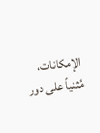الإمكانات، مُثنياً على دور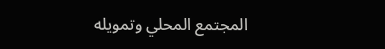المجتمع المحلي وتمويله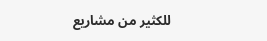للكثير من مشاريع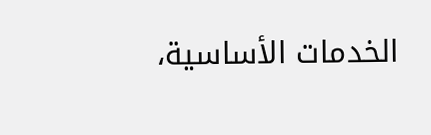الخدمات الأساسية،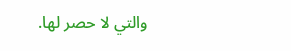والتي لا حصر لها.